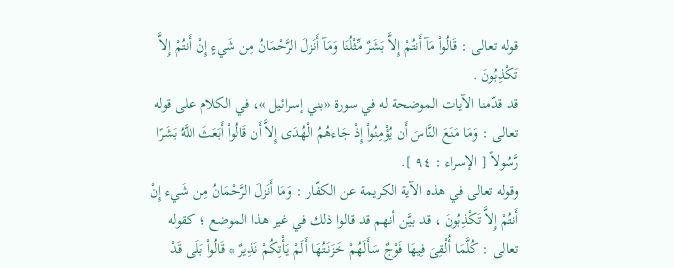قوله تعالى : قَالُواْ مَآ أَنتُمْ إِلاَّ بَشَرٌ مِّثْلُنَا وَمَآ أَنَزلَ الرَّحْمَانُ مِن شَيءٍ إِنْ أَنتُمْ إِلاَّ تَكْذِبُونَ .
قد قدّمنا الآيات الموضحة له في سورة «بني إسرائيل »، في الكلام على قوله تعالى : وَمَا مَنَعَ النَّاسَ أَن يُؤْمِنُواْ إِذْ جَاءهُمُ الْهُدَى إِلاَّ أَن قَالُواْ أَبَعَثَ اللَّهُ بَشَرًا رَّسُولاً [ الإسراء : ٩٤ ].
وقوله تعالى في هذه الآية الكريمة عن الكفّار : وَمَا أَنَزلَ الرَّحْمَانُ مِن شَيء إِنْ أَنتُمْ إِلاَّ تَكْذِبُونَ ، قد بيَّن أنهم قد قالوا ذلك في غير هذا الموضع ؛ كقوله تعالى : كُلَّمَا أُلْقِىَ فِيهَا فَوْجٌ سَأَلَهُمْ خَزَنَتُهَا أَلَمْ يَأْتِكُمْ نَذِيرٌ * قَالُواْ بَلَى قَدْ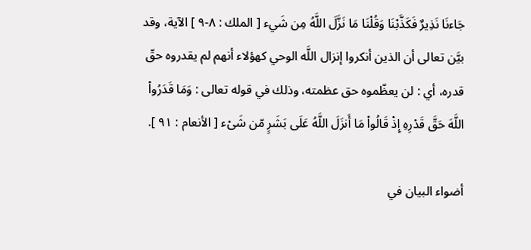جَاءنَا نَذِيرٌ فَكَذَّبْنَا وَقُلْنَا مَا نَزَّلَ اللَّهُ مِن شَيء [ الملك : ٨-٩ ] الآية، وقد بيَّن تعالى أن الذين أنكروا إنزال اللَّه الوحي كهؤلاء أنهم لم يقدروه حقّ قدره، أي : لن يعظّموه حق عظمته، وذلك في قوله تعالى : وَمَا قَدَرُواْ اللَّهَ حَقَّ قَدْرِهِ إِذْ قَالُواْ مَا أَنزَلَ اللَّهُ عَلَى بَشَرٍ مّن شَىْء [ الأنعام : ٩١ ].

أضواء البيان في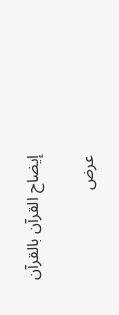إيضاح القرآن بالقرآن

عرض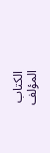الكتاب
المؤلف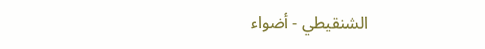الشنقيطي - أضواء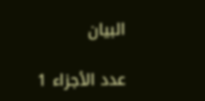البيان

عدد الأجزاء 1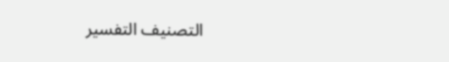التصنيف التفسير